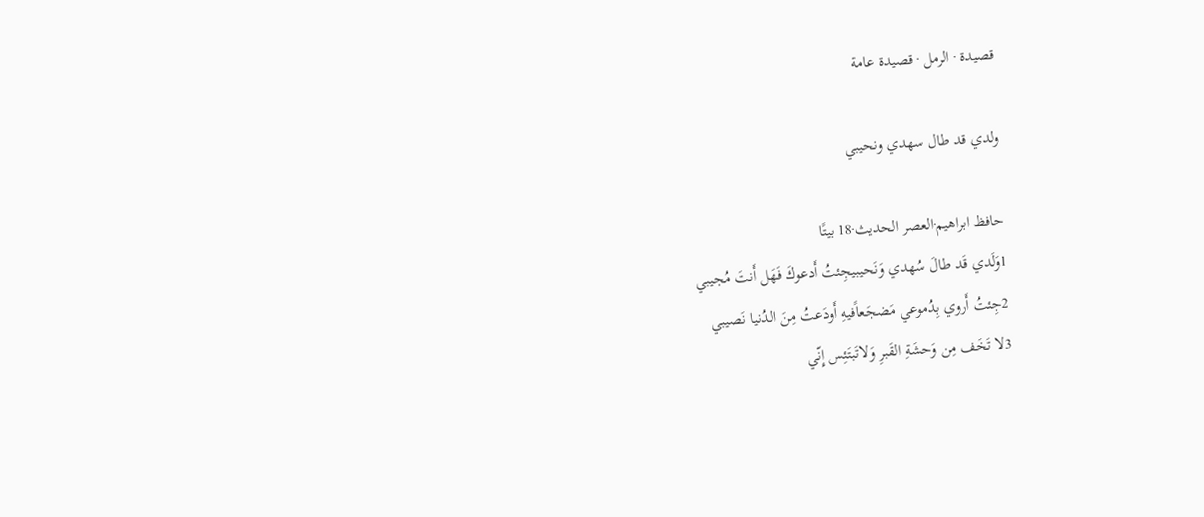قصيدة · الرمل · قصيدة عامة

ولدي قد طال سهدي ونحيبي

حافظ ابراهيم·العصر الحديث·18 بيتًا
1وَلَدي قَد طالَ سُهدي وَنَحيبيجِئتُ أَدعوكَ فَهَل أَنتَ مُجيبي
2جِئتُ أَروي بِدُموعي مَضجَعاًفيهِ أَودَعتُ مِنَ الدُنيا نَصيبي
3لا تَخَف مِن وَحشَةِ القَبرِ وَلاتَبتَئِس إِنّي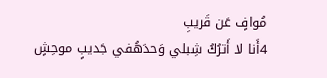مُوافٍ عَن قَريبِ
4أَنا لا أَترُكُ شِبلي وَحدَهُفي جَديبٍ موحِشٍ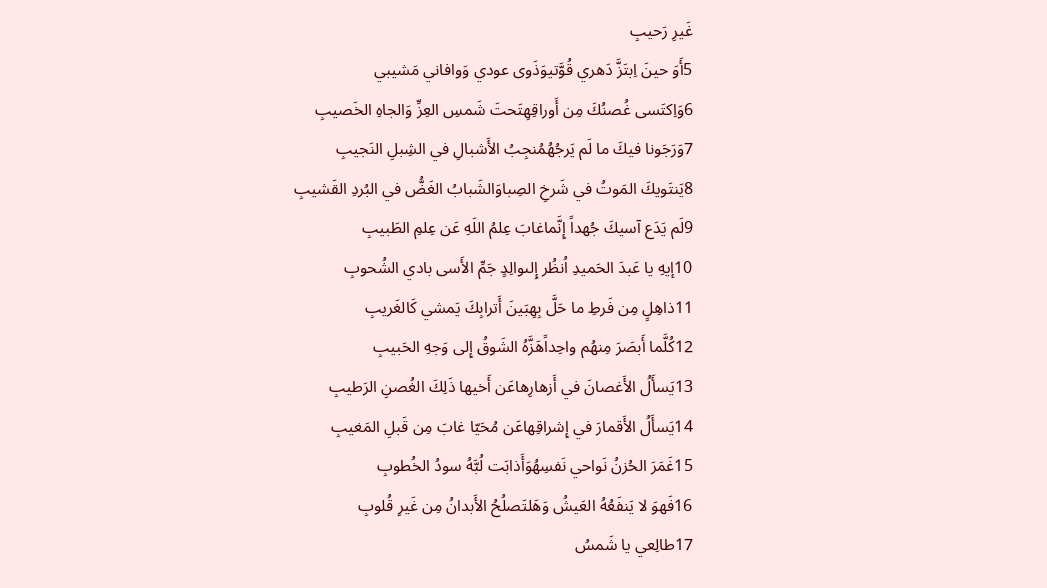غَيرِ رَحيبِ
5أَوَ حينَ اِبتَزَّ دَهري قُوَّتيوَذَوى عودي وَوافاني مَشيبي
6وَاِكتَسى غُصنُكَ مِن أَوراقِهِتَحتَ شَمسِ العِزِّ وَالجاهِ الخَصيبِ
7وَرَجَونا فيكَ ما لَم يَرجُهُمُنجِبُ الأَشبالِ في الشِبلِ النَجيبِ
8يَنتَويكَ المَوتُ في شَرخِ الصِباوَالشَبابُ الغَضُّ في البُردِ القَشيبِ
9لَم يَدَع آسيكَ جُهداً إِنَّماغابَ عِلمُ اللَهِ عَن عِلمِ الطَبيبِ
10إيهِ يا عَبدَ الحَميدِ اُنظُر إِلىوالِدٍ جَمِّ الأَسى بادي الشُحوبِ
11ذاهِلٍ مِن فَرطِ ما حَلَّ بِهِبَينَ أَترابِكَ يَمشي كَالغَريبِ
12كُلَّما أَبصَرَ مِنهُم واحِداًهَزَّهُ الشَوقُ إِلى وَجهِ الحَبيبِ
13يَسأَلُ الأَغصانَ في أَزهارِهاعَن أَخيها ذَلِكَ الغُصنِ الرَطيبِ
14يَسأَلُ الأَقمارَ في إِشراقِهاعَن مُحَيّا غابَ مِن قَبلِ المَغيبِ
15غَمَرَ الحُزنُ نَواحي نَفسِهُوَأَذابَت لُبَّهُ سودُ الخُطوبِ
16فَهوَ لا يَنفَعُهُ العَيشُ وَهَلتَصلُحُ الأَبدانُ مِن غَيرِ قُلوبِ
17طالِعي يا شَمسُ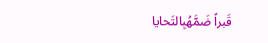قَبراً ضَمَّهُبِالتَحايا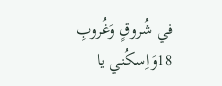في شُروقٍ وَغُروبِ
18وَاِسكُني يا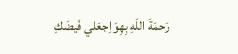رَحمَةَ اللَهِ بِهِوَاِجعَلي فَيضَكِ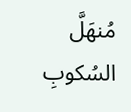مُنهَلَّ السُكوبِ